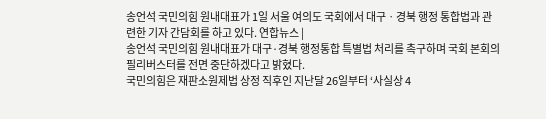송언석 국민의힘 원내대표가 1일 서울 여의도 국회에서 대구ㆍ경북 행정 통합법과 관련한 기자 간담회를 하고 있다. 연합뉴스 |
송언석 국민의힘 원내대표가 대구·경북 행정통합 특별법 처리를 촉구하며 국회 본회의 필리버스터를 전면 중단하겠다고 밝혔다.
국민의힘은 재판소원제법 상정 직후인 지난달 26일부터 ‘사실상 4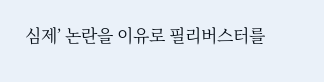심제’ 논란을 이유로 필리버스터를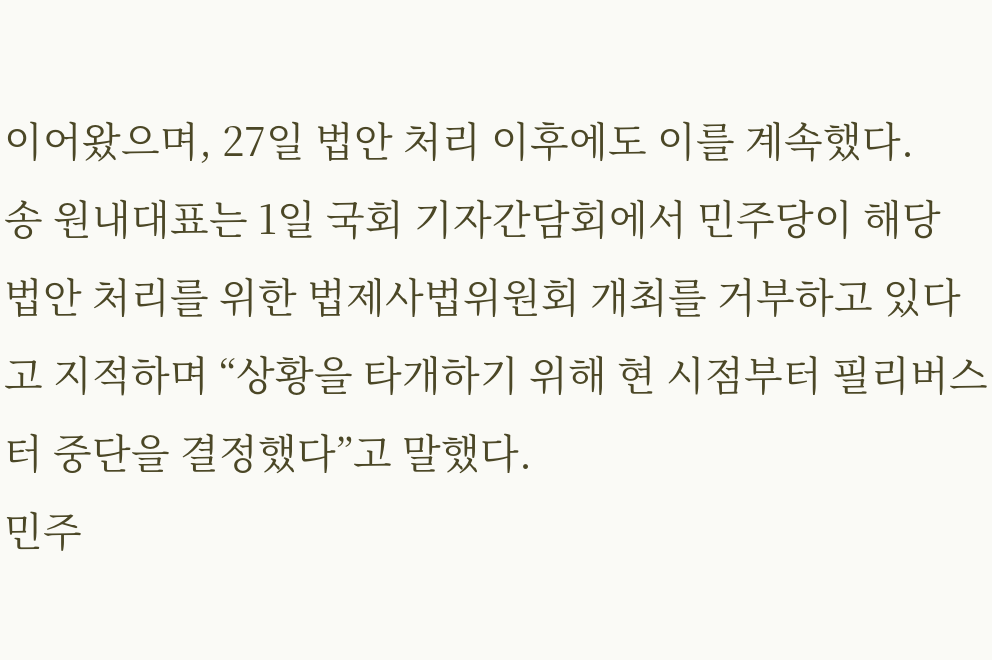이어왔으며, 27일 법안 처리 이후에도 이를 계속했다.
송 원내대표는 1일 국회 기자간담회에서 민주당이 해당 법안 처리를 위한 법제사법위원회 개최를 거부하고 있다고 지적하며 “상황을 타개하기 위해 현 시점부터 필리버스터 중단을 결정했다”고 말했다.
민주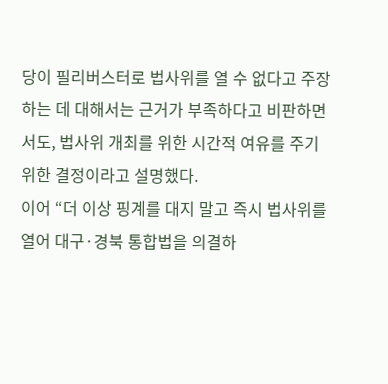당이 필리버스터로 법사위를 열 수 없다고 주장하는 데 대해서는 근거가 부족하다고 비판하면서도, 법사위 개최를 위한 시간적 여유를 주기 위한 결정이라고 설명했다.
이어 “더 이상 핑계를 대지 말고 즉시 법사위를 열어 대구·경북 통합법을 의결하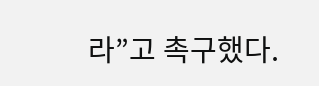라”고 촉구했다.